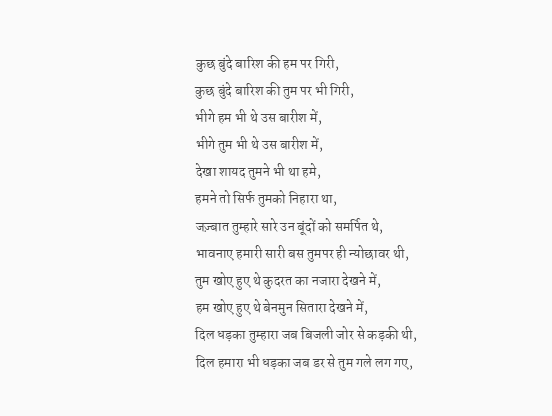कुछ बुंदे बारिश की हम पर गिरी,
कुछ बुंदे बारिश की तुम पर भी गिरी,
भीगे हम भी थे उस बारीश में,
भीगे तुम भी थे उस बारीश में,
देखा शायद तुमने भी था हमे,
हमने तो सिर्फ तुमको निहारा था,
जज़्बात तुम्हारे सारे उन बूंदों को समर्पित थे,
भावनाए हमारी सारी बस तुमपर ही न्योछावर थी,
तुम खोए हुए थे कुदरत का नजारा देखने में,
हम खोए हुए थे बेनमुन सितारा देखने में,
दिल धड़का तुम्हारा जब बिजली जोर से कड़की थी,
दिल हमारा भी धड़का जब डर से तुम गले लग गए,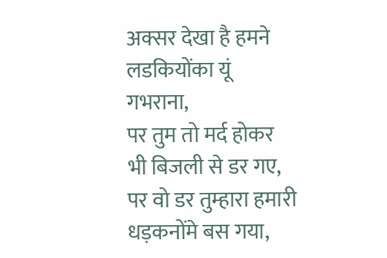अक्सर देखा है हमने लडकियोंका यूं गभराना,
पर तुम तो मर्द होकर भी बिजली से डर गए,
पर वो डर तुम्हारा हमारी धड़कनोंमे बस गया,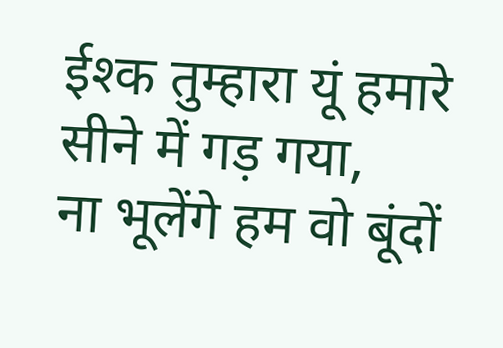ईश्क तुम्हारा यूं हमारे सीने में गड़ गया,
ना भूलेंगे हम वो बूंदों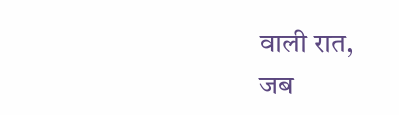वाली रात,
जब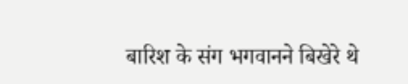बारिश के संग भगवानने बिखेरे थे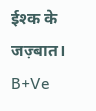ईश्क के जज़्बात।
B+Ve